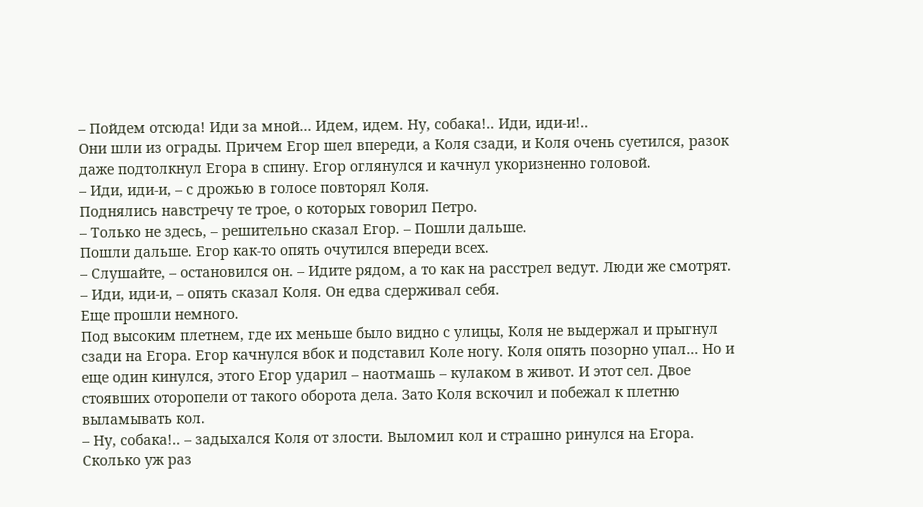– Пойдем отсюда! Иди за мной… Идем, идем. Ну, собака!.. Иди, иди-и!..
Они шли из ограды. Причем Егор шел впереди, а Коля сзади, и Коля очень суетился, разок даже подтолкнул Егора в спину. Егор оглянулся и качнул укоризненно головой.
– Иди, иди-и, – с дрожью в голосе повторял Коля.
Поднялись навстречу те трое, о которых говорил Петро.
– Только не здесь, – решительно сказал Егор. – Пошли дальше.
Пошли дальше. Егор как-то опять очутился впереди всех.
– Слушайте, – остановился он. – Идите рядом, а то как на расстрел ведут. Люди же смотрят.
– Иди, иди-и, – опять сказал Коля. Он едва сдерживал себя.
Еще прошли немного.
Под высоким плетнем, где их меньше было видно с улицы, Коля не выдержал и прыгнул сзади на Егора. Егор качнулся вбок и подставил Коле ногу. Коля опять позорно упал… Но и еще один кинулся, этого Егор ударил – наотмашь – кулаком в живот. И этот сел. Двое стоявших оторопели от такого оборота дела. Зато Коля вскочил и побежал к плетню выламывать кол.
– Ну, собака!.. – задыхался Коля от злости. Выломил кол и страшно ринулся на Егора.
Сколько уж раз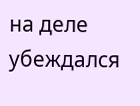на деле убеждался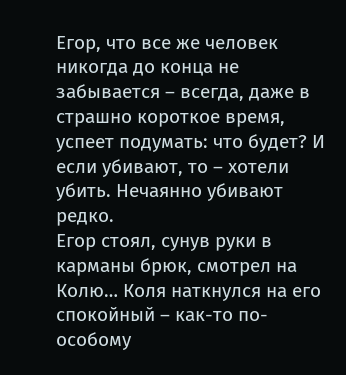Егор, что все же человек никогда до конца не забывается – всегда, даже в страшно короткое время, успеет подумать: что будет? И если убивают, то – хотели убить. Нечаянно убивают редко.
Егор стоял, сунув руки в карманы брюк, смотрел на Колю… Коля наткнулся на его спокойный – как-то по-особому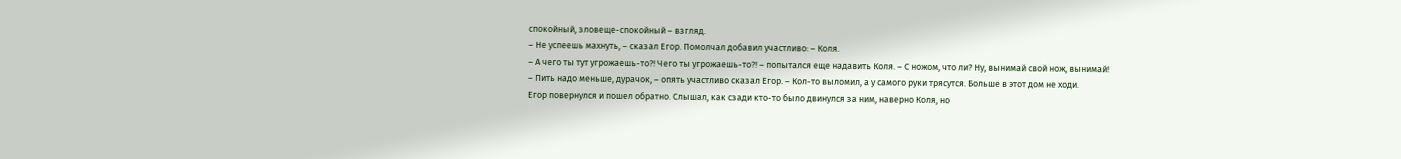спокойный, зловеще-спокойный – взгляд.
– Не успеешь махнуть, – сказал Егор. Помолчал добавил участливо: – Коля.
– А чего ты тут угрожаешь-то?! Чего ты угрожаешь-то?! – попытался еще надавить Коля. – С ножом, что ли? Ну, вынимай свой нож, вынимай!
– Пить надо меньше, дурачок, – опять участливо сказал Егор. – Кол-то выломил, а у самого руки трясутся. Больше в этот дом не ходи.
Егор повернулся и пошел обратно. Слышал, как сзади кто-то было двинулся за ним, наверно Коля, но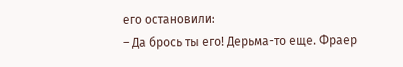его остановили:
– Да брось ты его! Дерьма-то еще. Фраер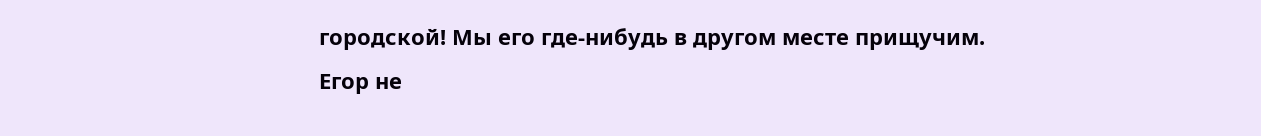городской! Мы его где-нибудь в другом месте прищучим.
Егор не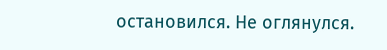остановился. Не оглянулся.